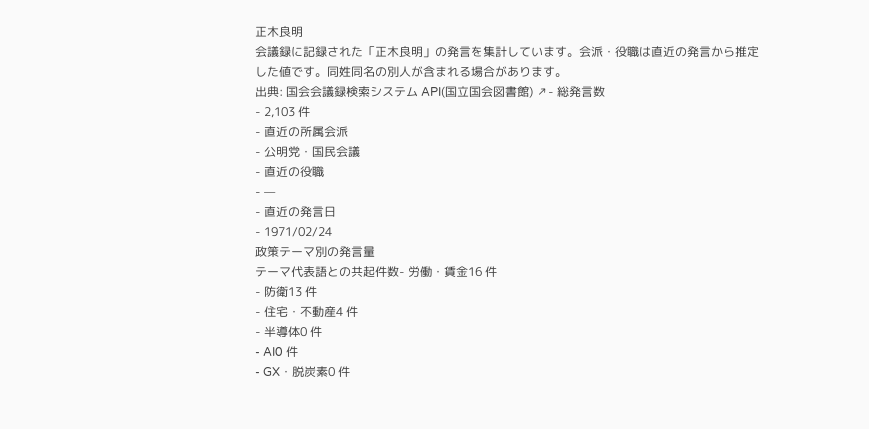正木良明
会議録に記録された「正木良明」の発言を集計しています。会派・役職は直近の発言から推定した値です。同姓同名の別人が含まれる場合があります。
出典: 国会会議録検索システム API(国立国会図書館) ↗- 総発言数
- 2,103 件
- 直近の所属会派
- 公明党・国民会議
- 直近の役職
- —
- 直近の発言日
- 1971/02/24
政策テーマ別の発言量
テーマ代表語との共起件数- 労働・賃金16 件
- 防衛13 件
- 住宅・不動産4 件
- 半導体0 件
- AI0 件
- GX・脱炭素0 件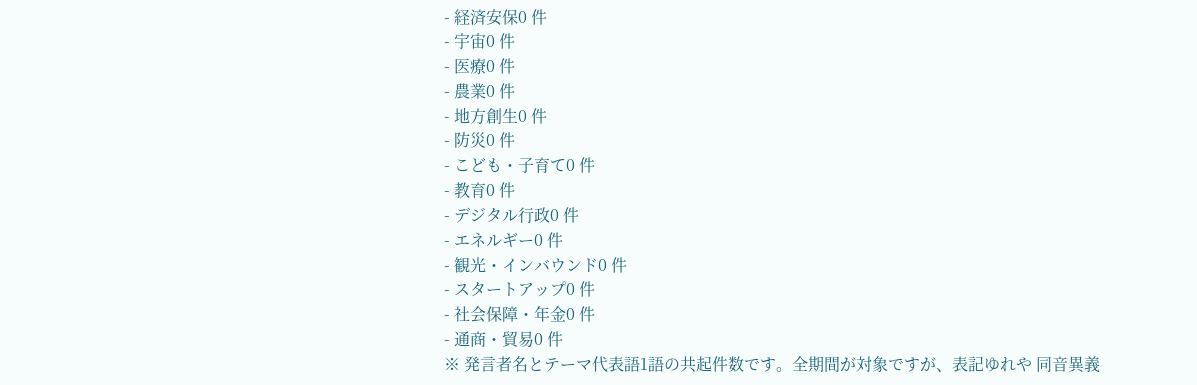- 経済安保0 件
- 宇宙0 件
- 医療0 件
- 農業0 件
- 地方創生0 件
- 防災0 件
- こども・子育て0 件
- 教育0 件
- デジタル行政0 件
- エネルギー0 件
- 観光・インバウンド0 件
- スタートアップ0 件
- 社会保障・年金0 件
- 通商・貿易0 件
※ 発言者名とテーマ代表語1語の共起件数です。全期間が対象ですが、表記ゆれや 同音異義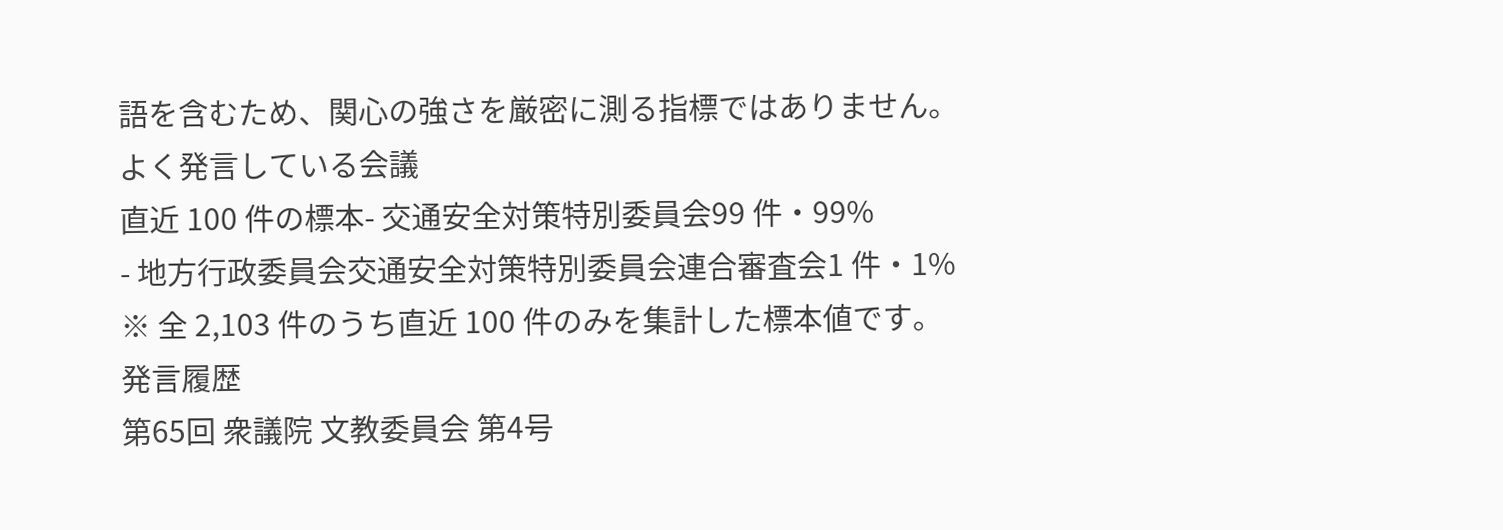語を含むため、関心の強さを厳密に測る指標ではありません。
よく発言している会議
直近 100 件の標本- 交通安全対策特別委員会99 件・99%
- 地方行政委員会交通安全対策特別委員会連合審査会1 件・1%
※ 全 2,103 件のうち直近 100 件のみを集計した標本値です。
発言履歴
第65回 衆議院 文教委員会 第4号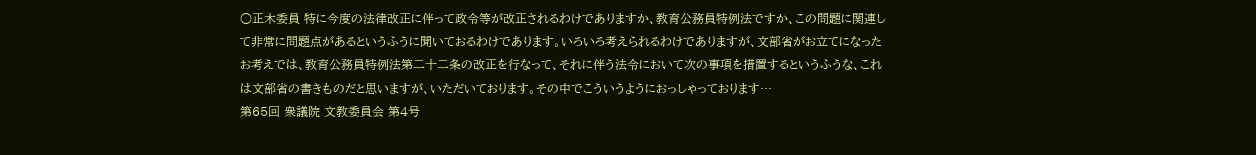○正木委員 特に今度の法律改正に伴って政令等が改正されるわけでありますか、教育公務員特例法ですか、この問題に関連して非常に問題点があるというふうに聞いておるわけであります。いろいろ考えられるわけでありますが、文部省がお立てになったお考えでは、教育公務員特例法第二十二条の改正を行なって、それに伴う法令において次の事項を措置するというふうな、これは文部省の書きものだと思いますが、いただいております。その中でこういうようにおっしゃっております…
第65回 衆議院 文教委員会 第4号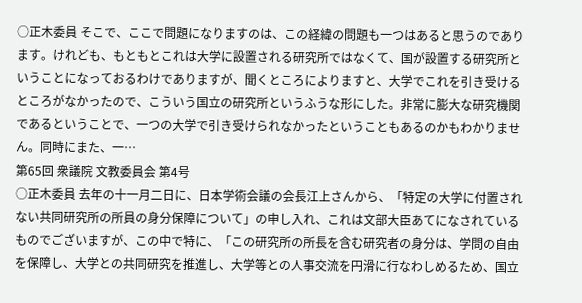○正木委員 そこで、ここで問題になりますのは、この経緯の問題も一つはあると思うのであります。けれども、もともとこれは大学に設置される研究所ではなくて、国が設置する研究所ということになっておるわけでありますが、聞くところによりますと、大学でこれを引き受けるところがなかったので、こういう国立の研究所というふうな形にした。非常に膨大な研究機関であるということで、一つの大学で引き受けられなかったということもあるのかもわかりません。同時にまた、一…
第65回 衆議院 文教委員会 第4号
○正木委員 去年の十一月二日に、日本学術会議の会長江上さんから、「特定の大学に付置されない共同研究所の所員の身分保障について」の申し入れ、これは文部大臣あてになされているものでございますが、この中で特に、「この研究所の所長を含む研究者の身分は、学問の自由を保障し、大学との共同研究を推進し、大学等との人事交流を円滑に行なわしめるため、国立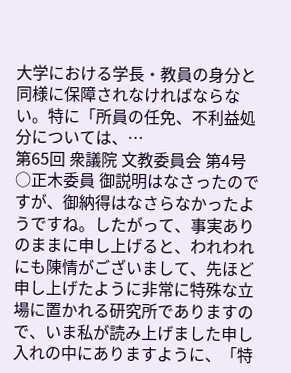大学における学長・教員の身分と同様に保障されなければならない。特に「所員の任免、不利益処分については、…
第65回 衆議院 文教委員会 第4号
○正木委員 御説明はなさったのですが、御納得はなさらなかったようですね。したがって、事実ありのままに申し上げると、われわれにも陳情がございまして、先ほど申し上げたように非常に特殊な立場に置かれる研究所でありますので、いま私が読み上げました申し入れの中にありますように、「特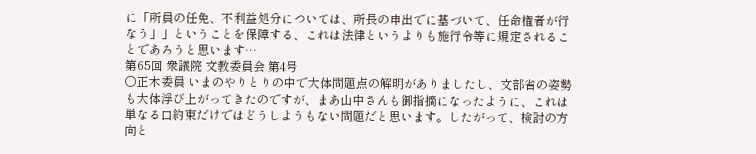に「所員の任免、不利益処分については、所長の申出でに基づいて、任命権者が行なう」」ということを保障する、これは法律というよりも施行令等に規定されることであろうと思います…
第65回 衆議院 文教委員会 第4号
○正木委員 いまのやりとりの中で大体問題点の解明がありましたし、文部省の姿勢も大体浮び上がってきたのですが、まあ山中さんも御指摘になったように、これは単なる口約束だけではどうしようもない問題だと思います。したがって、検討の方向と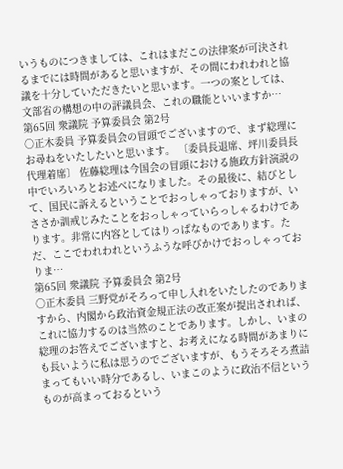いうものにつきましては、これはまだこの法律案が可決されるまでには時間があると思いますが、その間にわれわれと協議を十分していただきたいと思います。一つの案としては、文部省の構想の中の評議員会、これの職能といいますか…
第65回 衆議院 予算委員会 第2号
○正木委員 予算委員会の冒頭でございますので、まず総理にお尋ねをいたしたいと思います。 〔委員長退席、坪川委員長代理着席〕 佐藤総理は今国会の冒頭における施政方針演説の中でいろいろとお述べになりました。その最後に、結びとして、国民に訴えるということでおっしゃっておりますが、いささか訓戒じみたことをおっしゃっていらっしゃるわけであります。非常に内容としてはりっぱなものであります。ただ、ここでわれわれというふうな呼びかけでおっしゃっておりま…
第65回 衆議院 予算委員会 第2号
○正木委員 三野党がそろって申し入れをいたしたのでありますから、内閣から政治資金規正法の改正案が提出されれば、これに協力するのは当然のことであります。しかし、いまの総理のお答えでございますと、お考えになる時間があまりにも長いように私は思うのでございますが、もうそろそろ煮詰まってもいい時分であるし、いまこのように政治不信というものが高まっておるという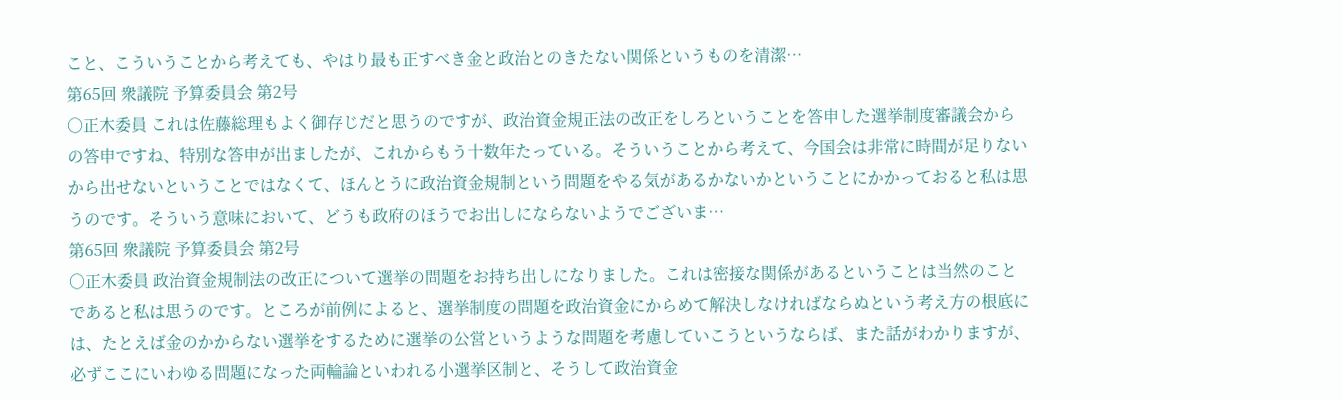こと、こういうことから考えても、やはり最も正すべき金と政治とのきたない関係というものを清潔…
第65回 衆議院 予算委員会 第2号
○正木委員 これは佐藤総理もよく御存じだと思うのですが、政治資金規正法の改正をしろということを答申した選挙制度審議会からの答申ですね、特別な答申が出ましたが、これからもう十数年たっている。そういうことから考えて、今国会は非常に時間が足りないから出せないということではなくて、ほんとうに政治資金規制という問題をやる気があるかないかということにかかっておると私は思うのです。そういう意味において、どうも政府のほうでお出しにならないようでございま…
第65回 衆議院 予算委員会 第2号
○正木委員 政治資金規制法の改正について選挙の問題をお持ち出しになりました。これは密接な関係があるということは当然のことであると私は思うのです。ところが前例によると、選挙制度の問題を政治資金にからめて解決しなければならぬという考え方の根底には、たとえば金のかからない選挙をするために選挙の公営というような問題を考慮していこうというならば、また話がわかりますが、必ずここにいわゆる問題になった両輪論といわれる小選挙区制と、そうして政治資金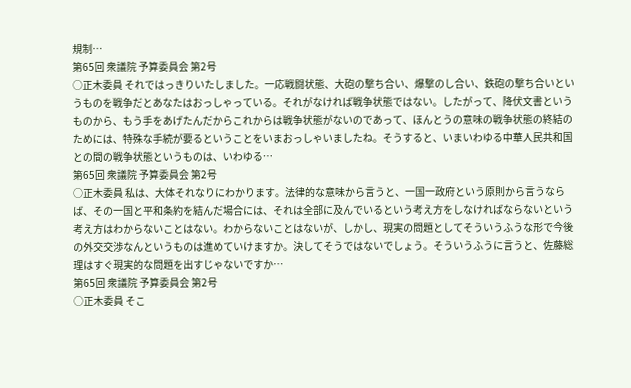規制…
第65回 衆議院 予算委員会 第2号
○正木委員 それではっきりいたしました。一応戦闘状態、大砲の撃ち合い、爆撃のし合い、鉄砲の撃ち合いというものを戦争だとあなたはおっしゃっている。それがなければ戦争状態ではない。したがって、降伏文書というものから、もう手をあげたんだからこれからは戦争状態がないのであって、ほんとうの意味の戦争状態の終結のためには、特殊な手続が要るということをいまおっしゃいましたね。そうすると、いまいわゆる中華人民共和国との間の戦争状態というものは、いわゆる…
第65回 衆議院 予算委員会 第2号
○正木委員 私は、大体それなりにわかります。法律的な意味から言うと、一国一政府という原則から言うならば、その一国と平和条約を結んだ場合には、それは全部に及んでいるという考え方をしなければならないという考え方はわからないことはない。わからないことはないが、しかし、現実の問題としてそういうふうな形で今後の外交交渉なんというものは進めていけますか。決してそうではないでしょう。そういうふうに言うと、佐藤総理はすぐ現実的な問題を出すじゃないですか…
第65回 衆議院 予算委員会 第2号
○正木委員 そこ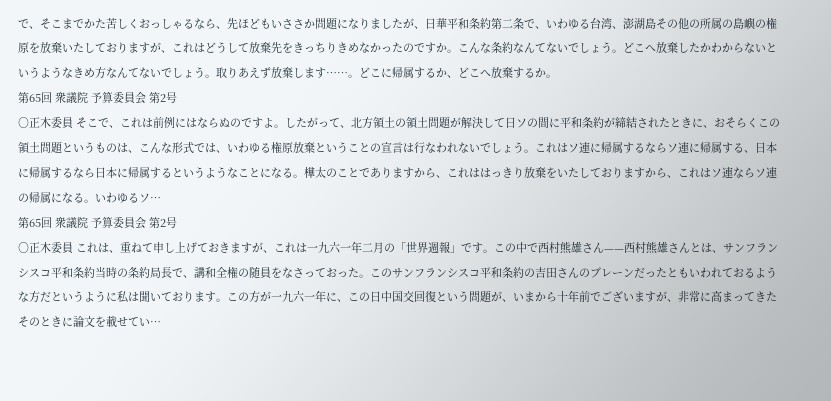で、そこまでかた苦しくおっしゃるなら、先ほどもいささか問題になりましたが、日華平和条約第二条で、いわゆる台湾、澎湖島その他の所属の島嶼の権原を放棄いたしておりますが、これはどうして放棄先をきっちりきめなかったのですか。こんな条約なんてないでしょう。どこへ放棄したかわからないというようなきめ方なんてないでしょう。取りあえず放棄します……。どこに帰属するか、どこへ放棄するか。
第65回 衆議院 予算委員会 第2号
○正木委員 そこで、これは前例にはならぬのですよ。したがって、北方領土の領土問題が解決して日ソの間に平和条約が締結されたときに、おそらくこの領土問題というものは、こんな形式では、いわゆる権原放棄ということの宣言は行なわれないでしょう。これはソ連に帰属するならソ連に帰属する、日本に帰属するなら日本に帰属するというようなことになる。樺太のことでありますから、これははっきり放棄をいたしておりますから、これはソ連ならソ連の帰属になる。いわゆるソ…
第65回 衆議院 予算委員会 第2号
○正木委員 これは、重ねて申し上げておきますが、これは一九六一年二月の「世界週報」です。この中で西村熊雄さん——西村熊雄さんとは、サンフランシスコ平和条約当時の条約局長で、講和全権の随員をなさっておった。このサンフランシスコ平和条約の吉田さんのブレーンだったともいわれておるような方だというように私は聞いております。この方が一九六一年に、この日中国交回復という問題が、いまから十年前でございますが、非常に高まってきたそのときに論文を載せてい…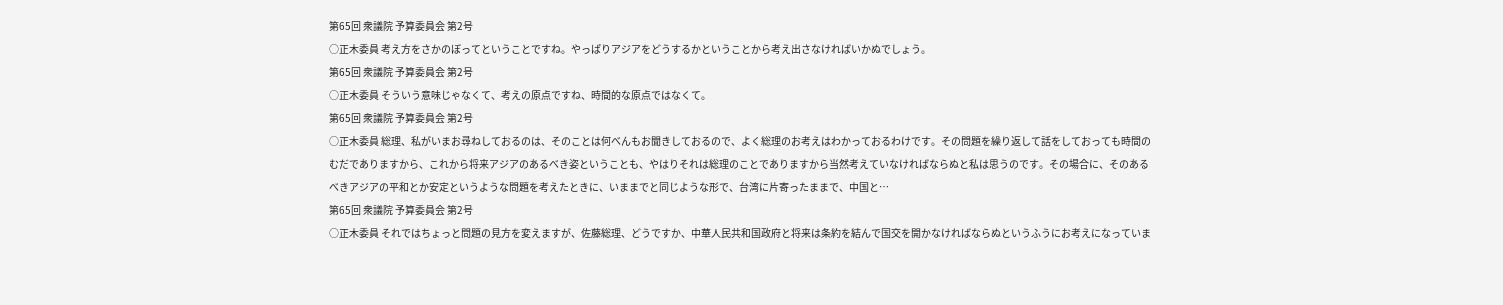第65回 衆議院 予算委員会 第2号
○正木委員 考え方をさかのぼってということですね。やっぱりアジアをどうするかということから考え出さなければいかぬでしょう。
第65回 衆議院 予算委員会 第2号
○正木委員 そういう意味じゃなくて、考えの原点ですね、時間的な原点ではなくて。
第65回 衆議院 予算委員会 第2号
○正木委員 総理、私がいまお尋ねしておるのは、そのことは何べんもお聞きしておるので、よく総理のお考えはわかっておるわけです。その問題を繰り返して話をしておっても時間のむだでありますから、これから将来アジアのあるべき姿ということも、やはりそれは総理のことでありますから当然考えていなければならぬと私は思うのです。その場合に、そのあるべきアジアの平和とか安定というような問題を考えたときに、いままでと同じような形で、台湾に片寄ったままで、中国と…
第65回 衆議院 予算委員会 第2号
○正木委員 それではちょっと問題の見方を変えますが、佐藤総理、どうですか、中華人民共和国政府と将来は条約を結んで国交を開かなければならぬというふうにお考えになっていま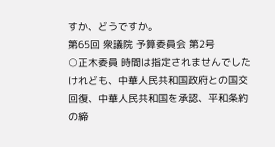すか、どうですか。
第65回 衆議院 予算委員会 第2号
○正木委員 時間は指定されませんでしたけれども、中華人民共和国政府との国交回復、中華人民共和国を承認、平和条約の締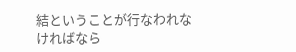結ということが行なわれなければなら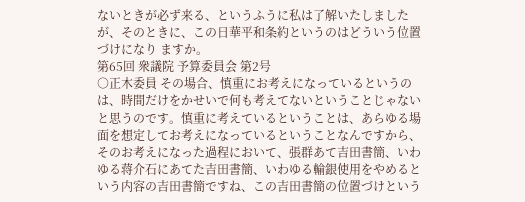ないときが必ず来る、というふうに私は了解いたしましたが、そのときに、この日華平和条約というのはどういう位置づけになり ますか。
第65回 衆議院 予算委員会 第2号
○正木委員 その場合、慎重にお考えになっているというのは、時間だけをかせいで何も考えてないということじゃないと思うのです。慎重に考えているということは、あらゆる場面を想定してお考えになっているということなんですから、そのお考えになった過程において、張群あて吉田書簡、いわゆる蒋介石にあてた吉田書簡、いわゆる輸銀使用をやめるという内容の吉田書簡ですね、この吉田書簡の位置づけという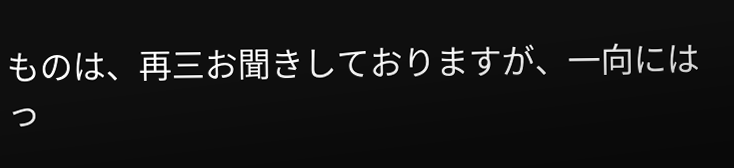ものは、再三お聞きしておりますが、一向にはっ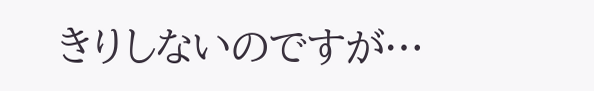きりしないのですが…